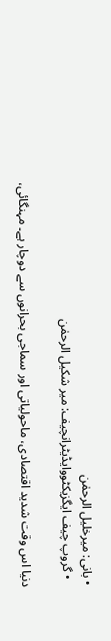• بانی: میرخلیل الرحمٰن
  • گروپ چیف ایگزیکٹووایڈیٹرانچیف: میر شکیل الرحمٰن

دنیا اس وقت شدید اقتصادی، ماحولیاتی اور سماجی بحرانوں سے دوچار ہے۔ مہنگائی،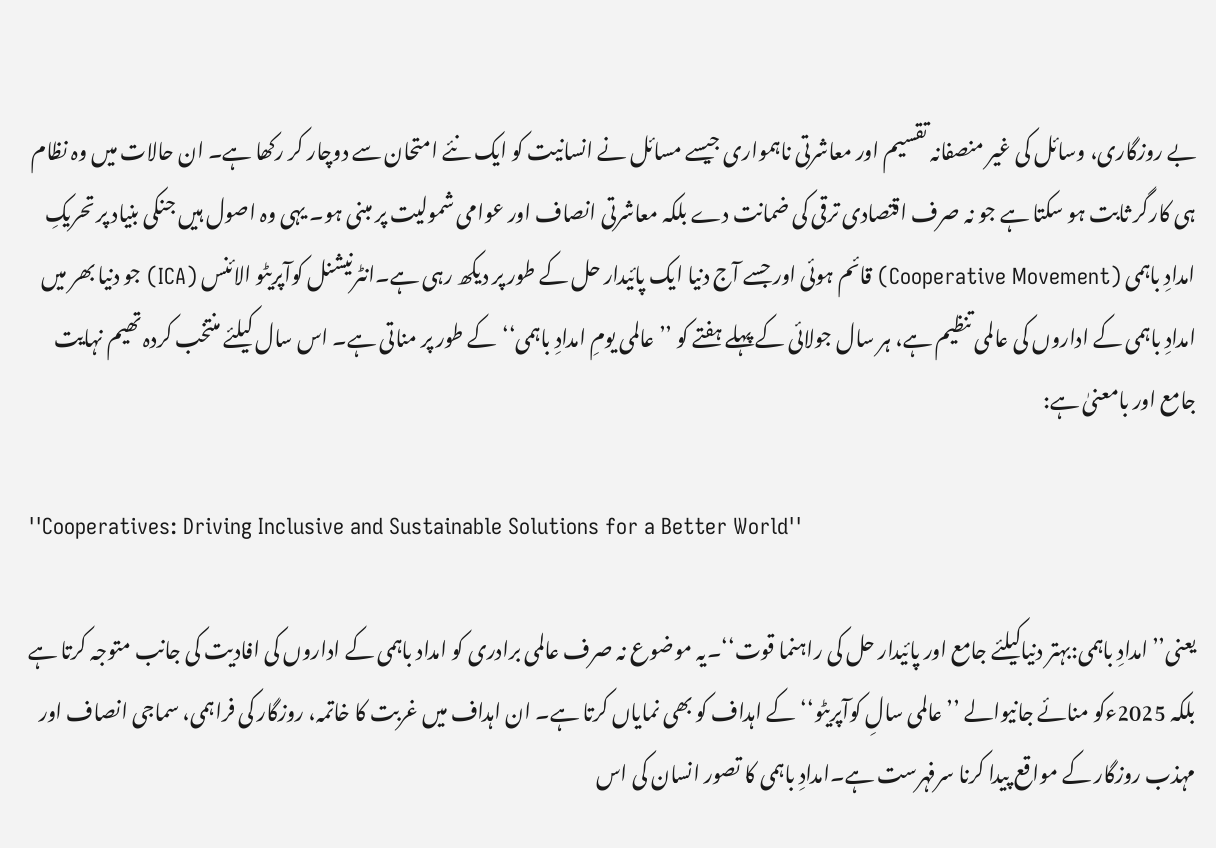بے روزگاری، وسائل کی غیر منصفانہ تقسیم اور معاشرتی ناہمواری جیسے مسائل نے انسانیت کو ایک نئے امتحان سے دوچار کر رکھا ہے۔ ان حالات میں وہ نظام ہی کارگر ثابت ہو سکتا ہے جو نہ صرف اقتصادی ترقی کی ضمانت دے بلکہ معاشرتی انصاف اور عوامی شمولیت پر مبنی ہو۔ یہی وہ اصول ہیں جنکی بنیاد پر تحریکِ امدادِ باہمی (Cooperative Movement) قائم ہوئی اور جسے آج دنیا ایک پائیدار حل کے طور پر دیکھ رہی ہے۔انٹرنیشنل کوآپریٹو الائنس (ICA) جو دنیا بھر میں امدادِ باہمی کے اداروں کی عالمی تنظیم ہے، ہر سال جولائی کے پہلے ہفتے کو ’’عالمی یومِ امدادِ باہمی‘‘کے طور پر مناتی ہے۔ اس سال کیلئے منتخب کردہ تھیم نہایت جامع اور بامعنیٰ ہے:

''Cooperatives: Driving Inclusive and Sustainable Solutions for a Better World''

یعنی’’امدادِ باہمی:بہتر دنیاکیلئے جامع اور پائیدار حل کی راہنما قوت‘‘۔یہ موضوع نہ صرف عالمی برادری کو امداد باہمی کے اداروں کی افادیت کی جانب متوجہ کرتا ہے بلکہ 2025ءکو منائے جانیوالے ’’عالمی سالِ کوآپریٹو‘‘کے اہداف کو بھی نمایاں کرتا ہے۔ ان اہداف میں غربت کا خاتمہ، روزگار کی فراہمی، سماجی انصاف اور مہذب روزگار کے مواقع پیدا کرنا سرفہرست ہے۔امدادِ باہمی کا تصور انسان کی اس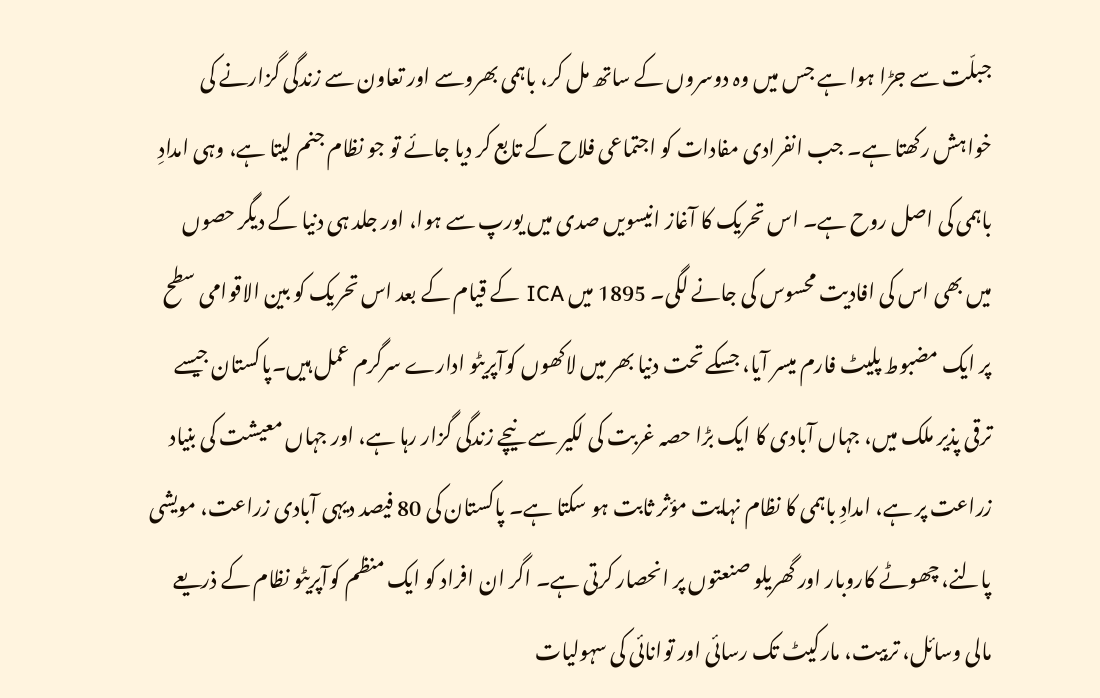جبلّت سے جڑا ہوا ہے جس میں وہ دوسروں کے ساتھ مل کر، باہمی بھروسے اور تعاون سے زندگی گزارنے کی خواہش رکھتا ہے۔ جب انفرادی مفادات کو اجتماعی فلاح کے تابع کر دیا جائے تو جو نظام جنم لیتا ہے، وہی امدادِ باہمی کی اصل روح ہے۔ اس تحریک کا آغاز انیسویں صدی میں یورپ سے ہوا، اور جلد ہی دنیا کے دیگر حصوں میں بھی اس کی افادیت محسوس کی جانے لگی۔ 1895 میں ICA کے قیام کے بعد اس تحریک کو بین الاقوامی سطح پر ایک مضبوط پلیٹ فارم میسر آیا، جسکے تحت دنیا بھر میں لاکھوں کوآپریٹو ادارے سرگرم عمل ہیں۔پاکستان جیسے ترقی پذیر ملک میں، جہاں آبادی کا ایک بڑا حصہ غربت کی لکیر سے نیچے زندگی گزار رہا ہے، اور جہاں معیشت کی بنیاد زراعت پر ہے، امدادِ باہمی کا نظام نہایت مؤثر ثابت ہو سکتا ہے۔ پاکستان کی 80 فیصد دیہی آبادی زراعت، مویشی پالنے، چھوٹے کاروبار اور گھریلو صنعتوں پر انحصار کرتی ہے۔ اگر ان افراد کو ایک منظم کوآپریٹو نظام کے ذریعے مالی وسائل، تربیت، مارکیٹ تک رسائی اور توانائی کی سہولیات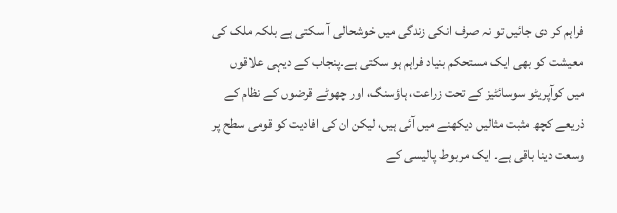فراہم کر دی جائیں تو نہ صرف انکی زندگی میں خوشحالی آ سکتی ہے بلکہ ملک کی معیشت کو بھی ایک مستحکم بنیاد فراہم ہو سکتی ہے۔پنجاب کے دیہی علاقوں میں کوآپریٹو سوسائٹیز کے تحت زراعت، ہاؤسنگ، اور چھوٹے قرضوں کے نظام کے ذریعے کچھ مثبت مثالیں دیکھنے میں آئی ہیں، لیکن ان کی افادیت کو قومی سطح پر وسعت دینا باقی ہے۔ ایک مربوط پالیسی کے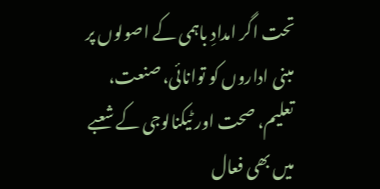تحت اگر امدادِ باہمی کے اصولوں پر مبنی اداروں کو توانائی، صنعت، تعلیم، صحت اور ٹیکنالوجی کے شعبے میں بھی فعال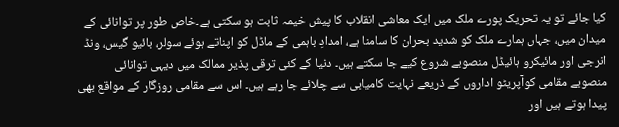کیا جائے تو یہ تحریک پورے ملک میں ایک معاشی انقلاب کا پیش خیمہ ثابت ہو سکتی ہے۔خاص طور پر توانائی کے میدان میں، جہاں ہمارے ملک کو شدید بحران کا سامنا ہے، امدادِ باہمی کے ماڈل کو اپناتے ہوئے سولر، بائیو گیس، ونڈ انرجی اور مائیکرو ہائیڈل منصوبے شروع کیے جا سکتے ہیں۔ دنیا کے کئی ترقی پذیر ممالک میں دیہی توانائی منصوبے مقامی کوآپریٹو اداروں کے ذریعے نہایت کامیابی سے چلائے جا رہے ہیں۔ اس سے مقامی روزگار کے مواقع بھی پیدا ہوتے ہیں اور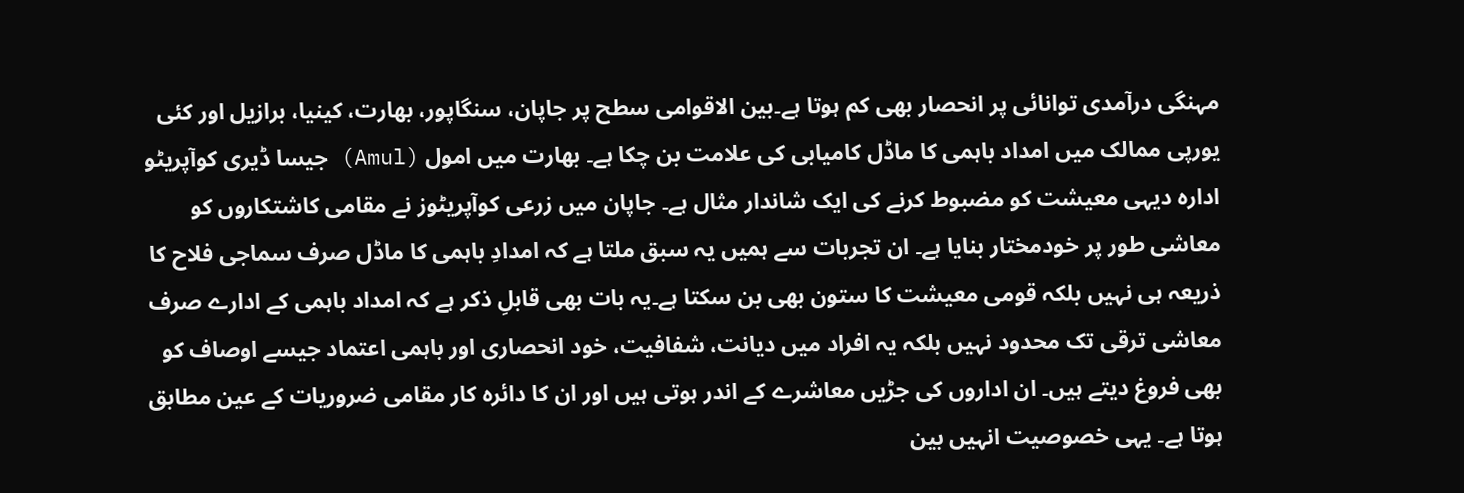مہنگی درآمدی توانائی پر انحصار بھی کم ہوتا ہے۔بین الاقوامی سطح پر جاپان، سنگاپور، بھارت، کینیا، برازیل اور کئی یورپی ممالک میں امداد باہمی کا ماڈل کامیابی کی علامت بن چکا ہے۔ بھارت میں امول (Amul) جیسا ڈیری کوآپریٹو ادارہ دیہی معیشت کو مضبوط کرنے کی ایک شاندار مثال ہے۔ جاپان میں زرعی کوآپریٹوز نے مقامی کاشتکاروں کو معاشی طور پر خودمختار بنایا ہے۔ ان تجربات سے ہمیں یہ سبق ملتا ہے کہ امدادِ باہمی کا ماڈل صرف سماجی فلاح کا ذریعہ ہی نہیں بلکہ قومی معیشت کا ستون بھی بن سکتا ہے۔یہ بات بھی قابلِ ذکر ہے کہ امداد باہمی کے ادارے صرف معاشی ترقی تک محدود نہیں بلکہ یہ افراد میں دیانت، شفافیت، خود انحصاری اور باہمی اعتماد جیسے اوصاف کو بھی فروغ دیتے ہیں۔ ان اداروں کی جڑیں معاشرے کے اندر ہوتی ہیں اور ان کا دائرہ کار مقامی ضروریات کے عین مطابق ہوتا ہے۔ یہی خصوصیت انہیں بین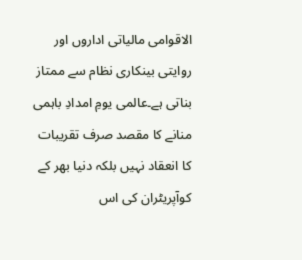الاقوامی مالیاتی اداروں اور روایتی بینکاری نظام سے ممتاز بناتی ہے۔عالمی یومِ امدادِ باہمی منانے کا مقصد صرف تقریبات کا انعقاد نہیں بلکہ دنیا بھر کے کوآپریٹران کی اس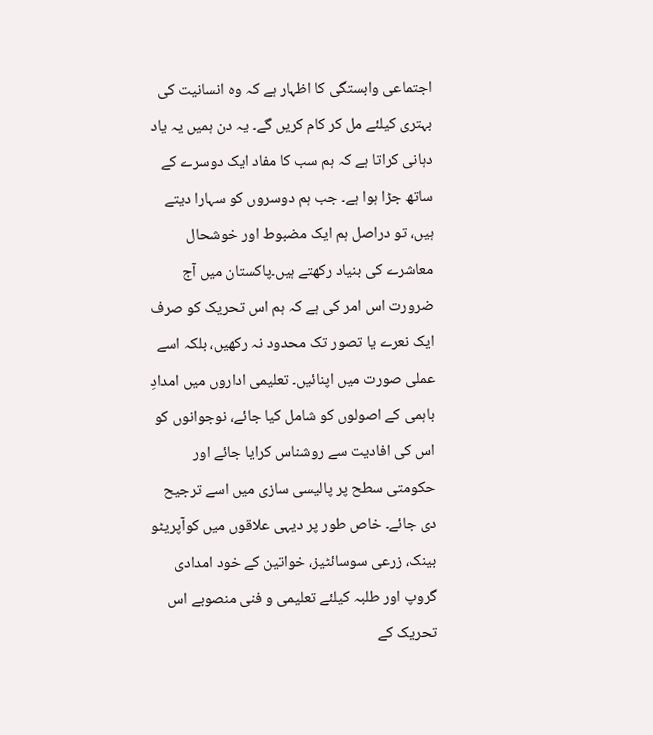اجتماعی وابستگی کا اظہار ہے کہ وہ انسانیت کی بہتری کیلئے مل کر کام کریں گے۔ یہ دن ہمیں یہ یاد دہانی کراتا ہے کہ ہم سب کا مفاد ایک دوسرے کے ساتھ جڑا ہوا ہے۔ جب ہم دوسروں کو سہارا دیتے ہیں، تو دراصل ہم ایک مضبوط اور خوشحال معاشرے کی بنیاد رکھتے ہیں۔پاکستان میں آج ضرورت اس امر کی ہے کہ ہم اس تحریک کو صرف ایک نعرے یا تصور تک محدود نہ رکھیں، بلکہ اسے عملی صورت میں اپنائیں۔ تعلیمی اداروں میں امدادِ باہمی کے اصولوں کو شامل کیا جائے، نوجوانوں کو اس کی افادیت سے روشناس کرایا جائے اور حکومتی سطح پر پالیسی سازی میں اسے ترجیح دی جائے۔ خاص طور پر دیہی علاقوں میں کوآپریٹو بینک، زرعی سوسائٹیز، خواتین کے خود امدادی گروپ اور طلبہ کیلئے تعلیمی و فنی منصوبے اس تحریک کے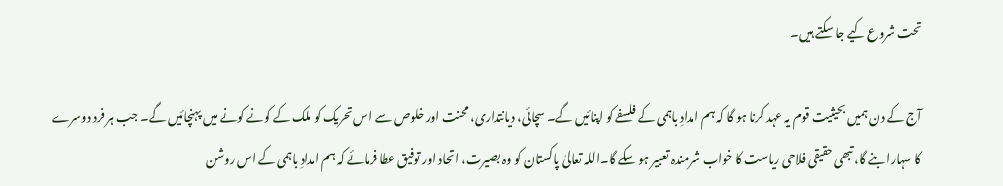تحت شروع کیے جا سکتے ہیں۔

آج کے دن ہمیں بحیثیت قوم یہ عہد کرنا ہو گا کہ ہم امدادِ باہمی کے فلسفے کو اپنائیں گے۔ سچائی، دیانتداری، محنت اور خلوص سے اس تحریک کو ملک کے کونے کونے میں پہنچائیں گے۔ جب ہر فرد دوسرے کا سہارا بنے گا، تبھی حقیقی فلاحی ریاست کا خواب شرمندہ تعبیر ہو سکے گا۔اللہ تعالیٰ پاکستان کو وہ بصیرت، اتحاد اور توفیق عطا فرمائے کہ ہم امدادِ باہمی کے اس روشن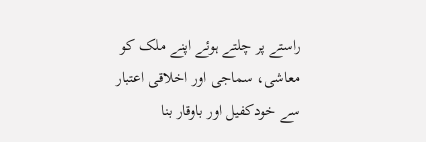راستے پر چلتے ہوئے اپنے ملک کو معاشی، سماجی اور اخلاقی اعتبار سے خودکفیل اور باوقار بنا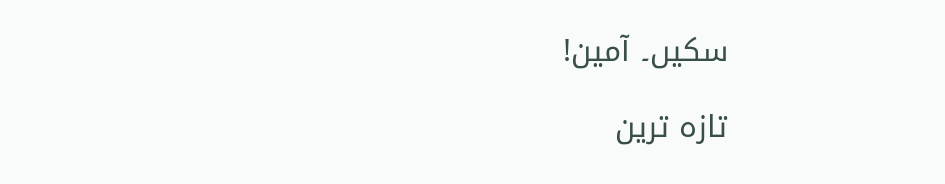سکیں۔ آمین!

تازہ ترین